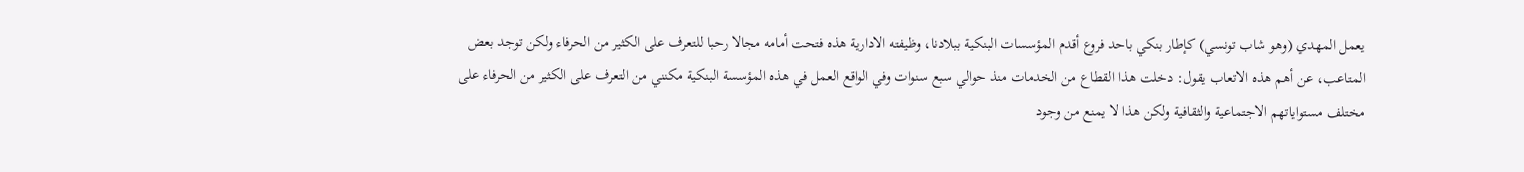يعمل المهدي (وهو شاب تونسي) كإطار بنكي باحد فروع أقدم المؤسسات البنكية ببلادنا، وظيفته الادارية هذه فتحت أمامه مجالا رحبا للتعرف على الكثير من الحرفاء ولكن توجد بعض المتاعب، عن أهم هذه الاتعاب يقول: دخلت هذا القطاع من الخدمات منذ حوالي سبع سنوات وفي الواقع العمل في هذه المؤسسة البنكية مكنني من التعرف على الكثير من الحرفاء على مختلف مستواياتهم الاجتماعية والثقافية ولكن هذا لا يمنع من وجود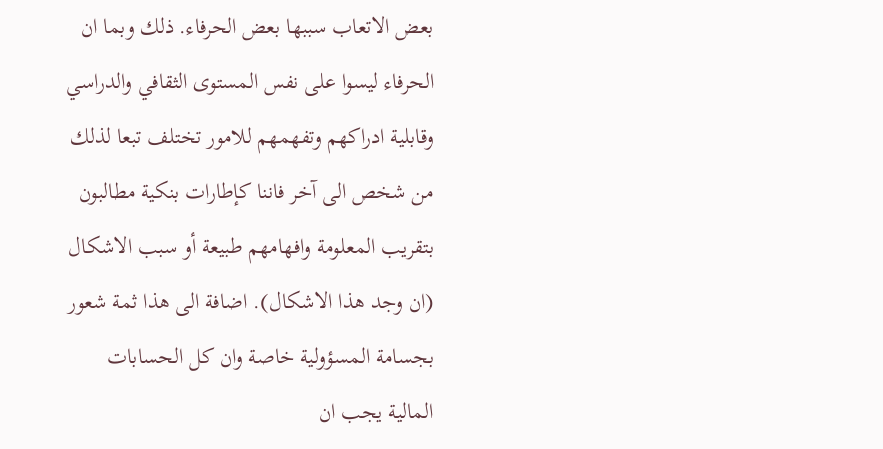بعض الاتعاب سببها بعض الحرفاء. ذلك وبما ان الحرفاء ليسوا على نفس المستوى الثقافي والدراسي وقابلية ادراكهم وتفهمهم للامور تختلف تبعا لذلك من شخص الى آخر فاننا كإطارات بنكية مطالبون بتقريب المعلومة وافهامهم طبيعة أو سبب الاشكال (ان وجد هذا الاشكال). اضافة الى هذا ثمة شعور بجسامة المسؤولية خاصة وان كل الحسابات المالية يجب ان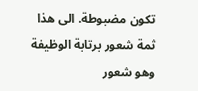تكون مضبوطة. الى هذا ثمة شعور برتابة الوظيفة وهو شعور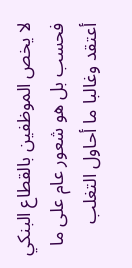لا يخص الموظفين بالقطاع البنكي فحسب بل هو شعور عام على ما أعتقد وغالبا ما أحاول التغلب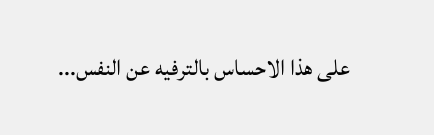على هذا الاحساس بالترفيه عن النفس...